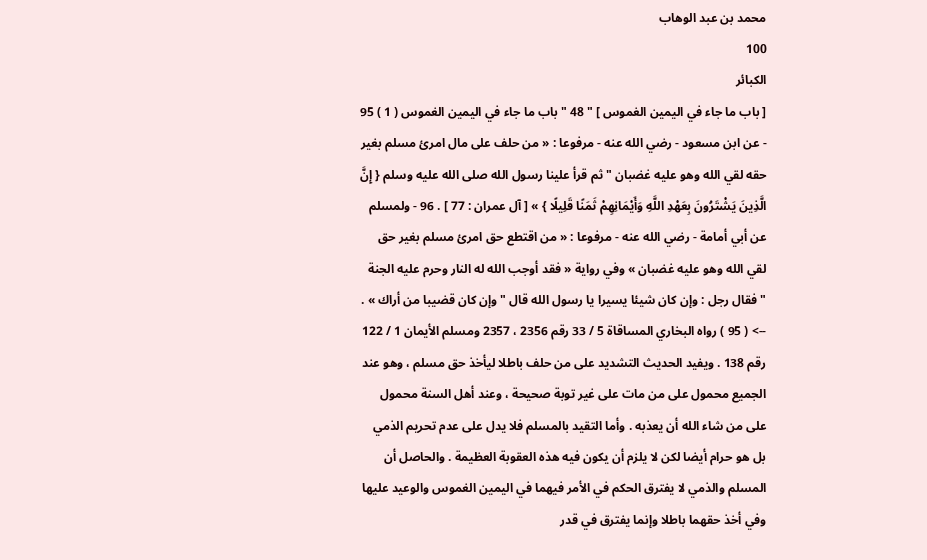محمد بن عبد الوهاب
100
الكبائر
[ باب ما جاء في اليمين الغموس ] " 48 " باب ما جاء في اليمين الغموس ( 1 ) 95 - عن ابن مسعود - رضي الله عنه - مرفوعا : « من حلف على مال امرئ مسلم بغير حقه لقي الله وهو عليه غضبان " ثم قرأ علينا رسول الله صلى الله عليه وسلم { إِنَّ الَّذِينَ يَشْتَرُونَ بِعَهْدِ اللَّهِ وَأَيْمَانِهِمْ ثَمَنًا قَلِيلًا } » [ آل عمران : 77 ] . 96 - ولمسلم عن أبي أمامة - رضي الله عنه - مرفوعا : « من اقتطع حق امرئ مسلم بغير حق لقي الله وهو عليه غضبان » وفي رواية « فقد أوجب الله له النار وحرم عليه الجنة " فقال رجل : وإن كان شيئا يسيرا يا رسول الله قال " وإن كان قضيبا من أراك » .
--> ( 95 ) رواه البخاري المساقاة 5 / 33 رقم 2356 ، 2357 ومسلم الأيمان 1 / 122 رقم 138 . ويفيد الحديث التشديد على من حلف باطلا ليأخذ حق مسلم ، وهو عند الجميع محمول على من مات على غير توبة صحيحة ، وعند أهل السنة محمول على من شاء الله أن يعذبه . وأما التقيد بالمسلم فلا يدل على عدم تحريم الذمي بل هو حرام أيضا لكن لا يلزم أن يكون فيه هذه العقوبة العظيمة . والحاصل أن المسلم والذمي لا يفترق الحكم في الأمر فيهما في اليمين الغموس والوعيد عليها وفي أخذ حقهما باطلا وإنما يفترق في قدر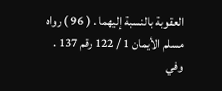العقوبة بالنسبة إليهما . ( 96 ) رواه مسلم الأيمان 1 / 122 رقم 137 . وفي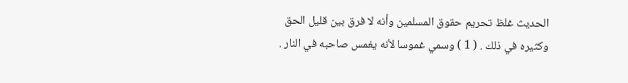الحديث غلظ تحريم حقوق المسلمين وأنه لا فرق بين قليل الحق وكثيره في ذلك . ( 1 ) وسمي غموسا لأنه يغمس صاحبه في النار .